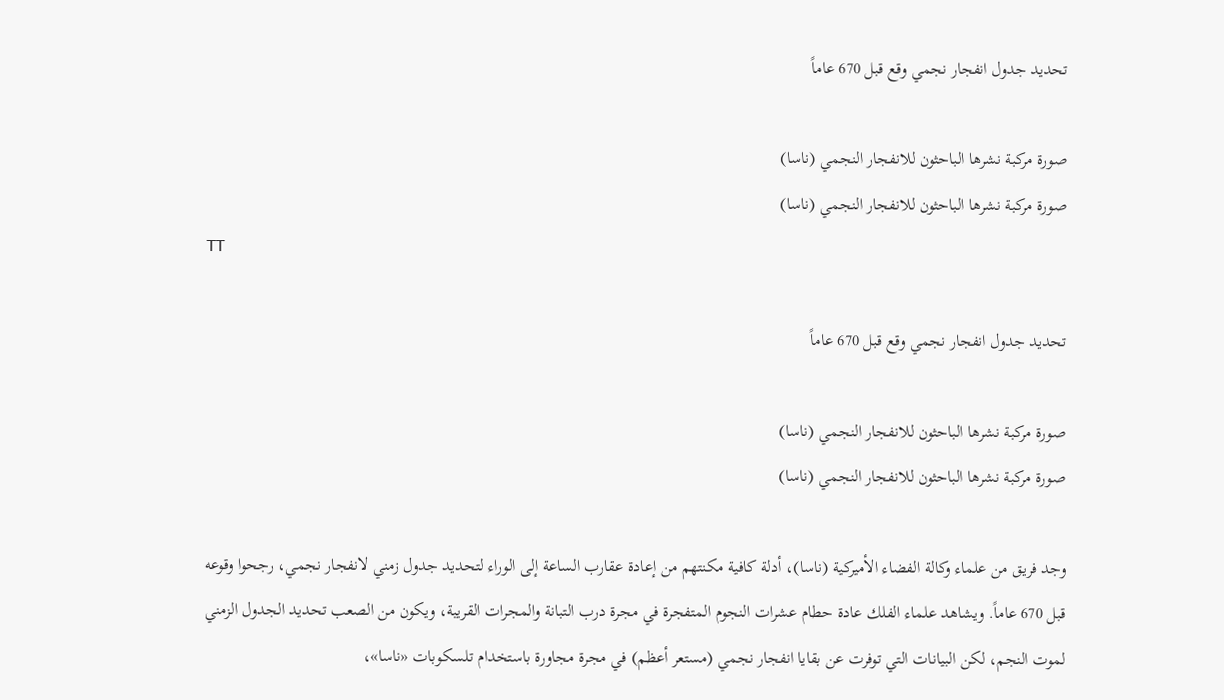تحديد جدول انفجار نجمي وقع قبل 670 عاماً

صورة مركبة نشرها الباحثون للانفجار النجمي (ناسا)
صورة مركبة نشرها الباحثون للانفجار النجمي (ناسا)
TT

تحديد جدول انفجار نجمي وقع قبل 670 عاماً

صورة مركبة نشرها الباحثون للانفجار النجمي (ناسا)
صورة مركبة نشرها الباحثون للانفجار النجمي (ناسا)

وجد فريق من علماء وكالة الفضاء الأميركية (ناسا)، أدلة كافية مكنتهم من إعادة عقارب الساعة إلى الوراء لتحديد جدول زمني لانفجار نجمي، رجحوا وقوعه قبل 670 عاماً. ويشاهد علماء الفلك عادة حطام عشرات النجوم المتفجرة في مجرة درب التبانة والمجرات القريبة، ويكون من الصعب تحديد الجدول الزمني لموت النجم، لكن البيانات التي توفرت عن بقايا انفجار نجمي (مستعر أعظم) في مجرة مجاورة باستخدام تلسكوبات «ناسا»،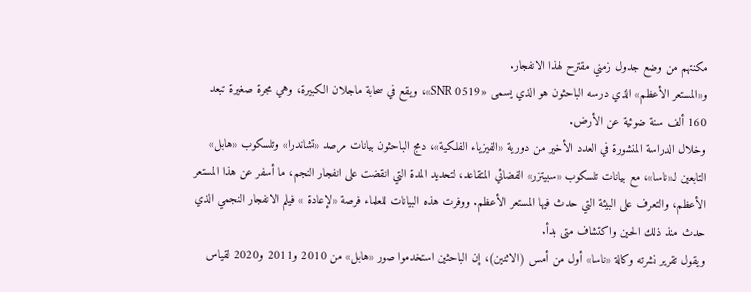مكنتهم من وضع جدول زمني مقترح لهذا الانفجار.
و«المستعر الأعظم» الذي درسه الباحثون هو الذي يسمى «SNR 0519»، ويقع في سحابة ماجلان الكبيرة، وهي مجرة صغيرة تبعد 160 ألف سنة ضوئية عن الأرض.
وخلال الدراسة المنشورة في العدد الأخير من دورية «الفيزياء الفلكية»، دمج الباحثون بيانات مرصد «تشاندرا» وتلسكوب «هابل» التابعين لـ«ناسا»، مع بيانات تلسكوب «سبيتزر» الفضائي المتقاعد، لتحديد المدة التي انقضت على انفجار النجم، ما أسفر عن هذا المستعر الأعظم، والتعرف على البيئة التي حدث فيها المستعر الأعظم. ووفرت هذه البيانات للعلماء فرصة «لإعادة » فيلم الانفجار النجمي الذي حدث منذ ذلك الحين واكتشاف متى بدأ.
ويقول تقرير نشرته وكالة «ناسا» أول من أمس (الاثنين)، إن الباحثين استخدموا صور «هابل» من 2010 و2011 و2020 لقياس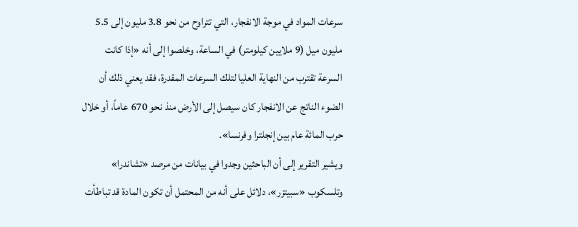سرعات المواد في موجة الانفجار، التي تتراوح من نحو 3.8 مليون إلى 5.5 مليون ميل (9 ملايين كيلومتر) في الساعة، وخلصوا إلى أنه «إذا كانت السرعة تقترب من النهاية العليا لتلك السرعات المقدرة، فقد يعني ذلك أن الضوء الناتج عن الانفجار كان سيصل إلى الأرض منذ نحو 670 عاماً، أو خلال حرب المائة عام بين إنجلترا وفرنسا».
ويشير التقرير إلى أن الباحثين وجدوا في بيانات من مرصد «تشاندرا» وتلسكوب «سبيتزر»، دلائل على أنه من المحتمل أن تكون المادة قد تباطأت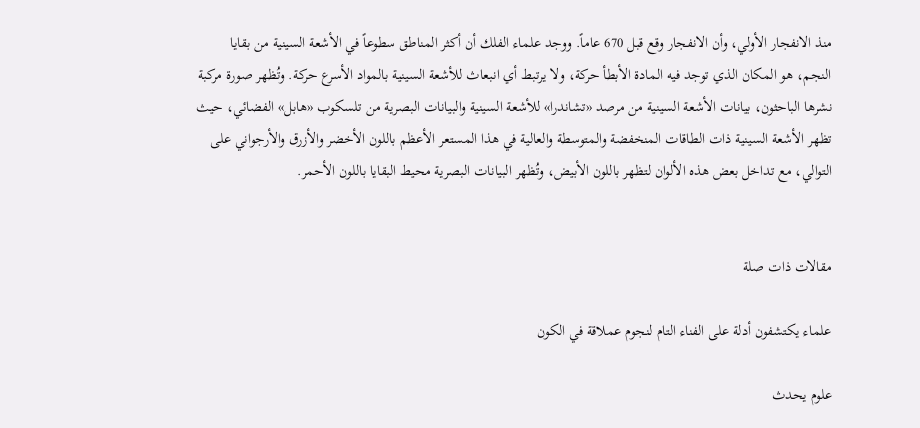منذ الانفجار الأولي، وأن الانفجار وقع قبل 670 عاماً. ووجد علماء الفلك أن أكثر المناطق سطوعاً في الأشعة السينية من بقايا النجم، هو المكان الذي توجد فيه المادة الأبطأ حركة، ولا يرتبط أي انبعاث للأشعة السينية بالمواد الأسرع حركة. وتُظهر صورة مركبة نشرها الباحثون، بيانات الأشعة السينية من مرصد «تشاندرا» للأشعة السينية والبيانات البصرية من تلسكوب «هابل» الفضائي، حيث تظهر الأشعة السينية ذات الطاقات المنخفضة والمتوسطة والعالية في هذا المستعر الأعظم باللون الأخضر والأزرق والأرجواني على التوالي، مع تداخل بعض هذه الألوان لتظهر باللون الأبيض، وتُظهر البيانات البصرية محيط البقايا باللون الأحمر.


مقالات ذات صلة

علماء يكتشفون أدلة على الفناء التام لنجوم عملاقة في الكون

علوم يحدث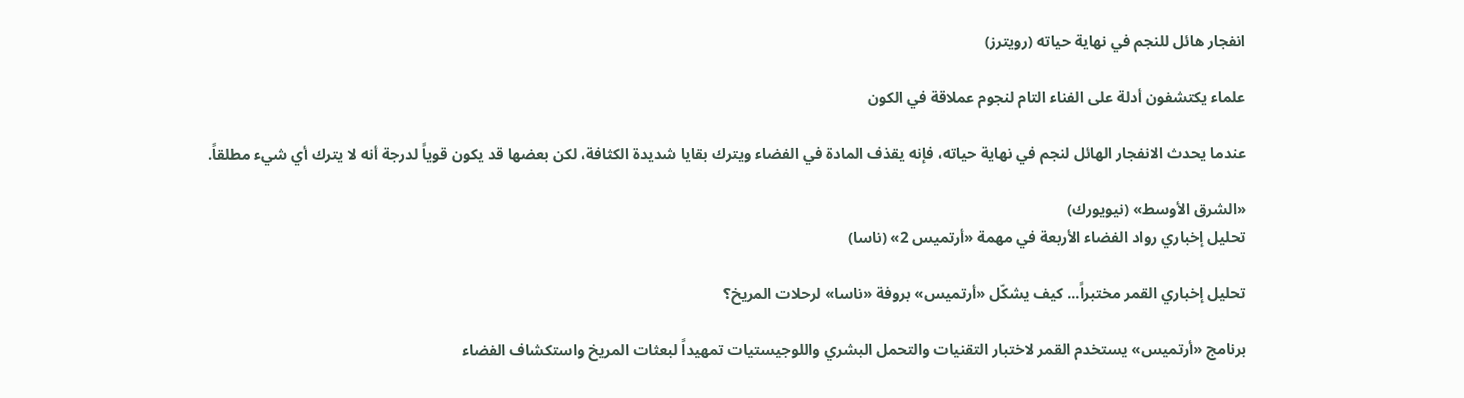انفجار هائل للنجم في نهاية حياته (رويترز)

علماء يكتشفون أدلة على الفناء التام لنجوم عملاقة في الكون

عندما يحدث الانفجار الهائل لنجم في نهاية حياته، فإنه يقذف المادة في الفضاء ويترك بقايا شديدة الكثافة، لكن بعضها قد يكون قوياً لدرجة أنه لا يترك أي شيء مطلقاً.

«الشرق الأوسط» (نيويورك)
تحليل إخباري رواد الفضاء الأربعة في مهمة «أرتميس ‌2» (ناسا)

تحليل إخباري القمر مختبراً... كيف يشكّل «أرتميس» بروفة «ناسا» لرحلات المريخ؟

برنامج «أرتميس» يستخدم القمر لاختبار التقنيات والتحمل البشري واللوجيستيات تمهيداً لبعثات المريخ واستكشاف الفضاء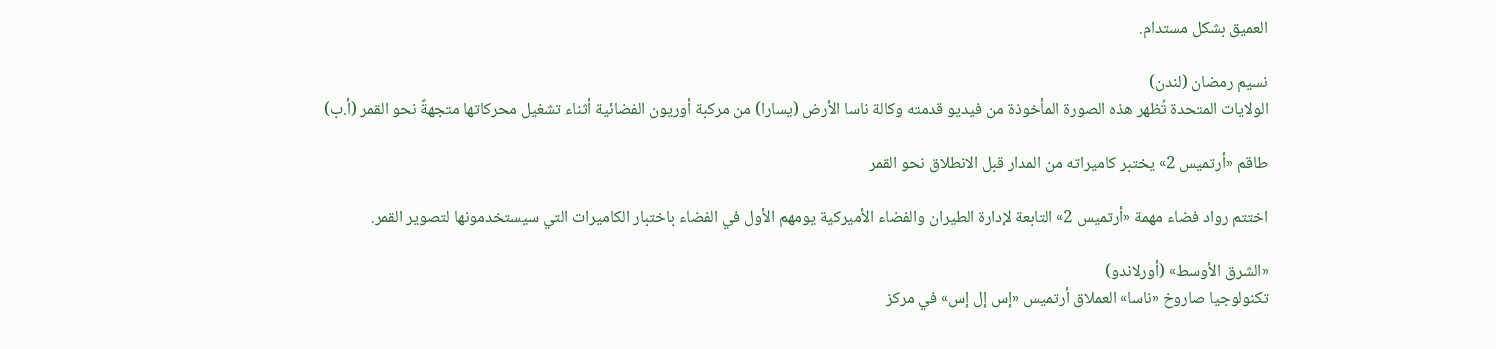العميق بشكل مستدام.

نسيم رمضان (لندن)
الولايات المتحدة تُظهر هذه الصورة المأخوذة من فيديو قدمته وكالة ناسا الأرض (يسارا) من مركبة أوريون الفضائية أثناء تشغيل محركاتها متجهةً نحو القمر (أ.ب)

طاقم «أرتميس 2» يختبر كاميراته من المدار قبل الانطلاق نحو القمر

اختتم رواد فضاء مهمة «أرتميس 2» التابعة لإدارة الطيران والفضاء الأميركية يومهم الأول في الفضاء باختبار الكاميرات التي سيستخدمونها لتصوير القمر.

«الشرق الأوسط» (أورلاندو)
تكنولوجيا صاروخ «ناسا» العملاق أرتميس «إس إل إس» في مركز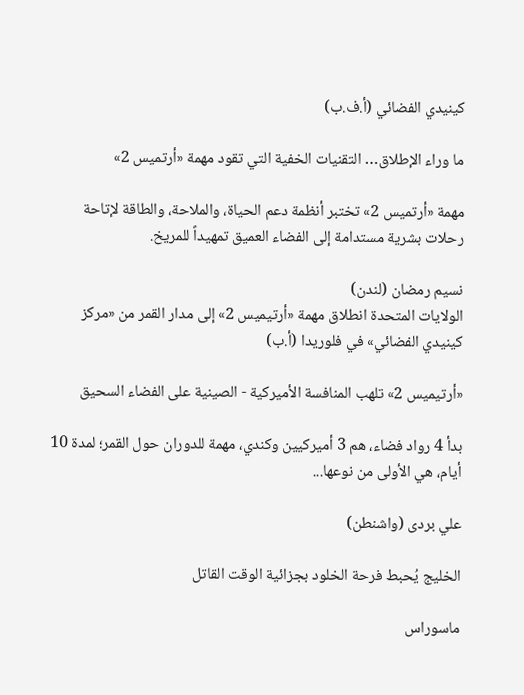كينيدي الفضائي (أ.ف.ب)

ما وراء الإطلاق… التقنيات الخفية التي تقود مهمة «أرتميس 2»

مهمة «أرتميس 2» تختبر أنظمة دعم الحياة، والملاحة، والطاقة لإتاحة رحلات بشرية مستدامة إلى الفضاء العميق تمهيداً للمريخ.

نسيم رمضان (لندن)
الولايات المتحدة انطلاق مهمة «أرتيميس 2» إلى مدار القمر من «مركز كينيدي الفضائي» في فلوريدا (أ.ب)

«أرتيميس 2» تلهب المنافسة الأميركية - الصينية على الفضاء السحيق

بدأ 4 رواد فضاء، هم 3 أميركيين وكندي، مهمة للدوران حول القمر؛ لمدة 10 أيام، هي الأولى من نوعها...

علي بردى (واشنطن)

الخليج يُحبط فرحة الخلود بجزائية الوقت القاتل

ماسوراس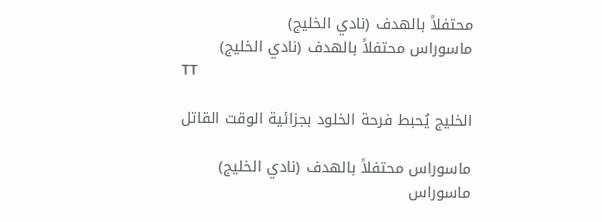محتفلاً بالهدف (نادي الخليج)
ماسوراس محتفلاً بالهدف (نادي الخليج)
TT

الخليج يُحبط فرحة الخلود بجزائية الوقت القاتل

ماسوراس محتفلاً بالهدف (نادي الخليج)
ماسوراس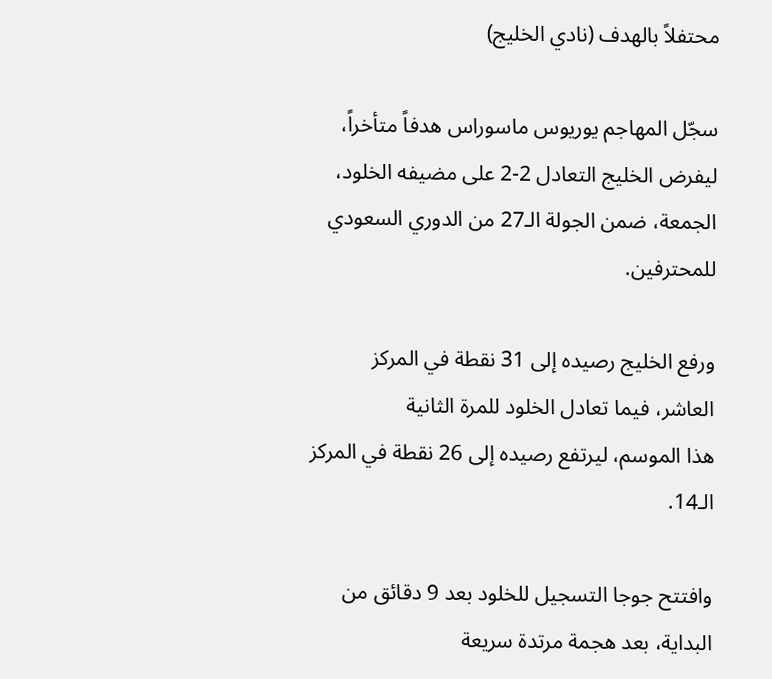محتفلاً بالهدف (نادي الخليج)

سجّل ‌المهاجم يوريوس ماسوراس هدفاً متأخراً، ليفرض ‌الخليج التعادل 2-2 على مضيفه الخلود، الجمعة، ضمن الجولة الـ27 من الدوري السعودي للمحترفين.

ورفع الخليج رصيده إلى 31 نقطة في المركز العاشر، فيما تعادل الخلود للمرة الثانية هذا ‌الموسم، ليرتفع رصيده إلى 26 نقطة في المركز الـ14.

وافتتح جوجا التسجيل للخلود بعد 9 دقائق من البداية، بعد هجمة مرتدة سريعة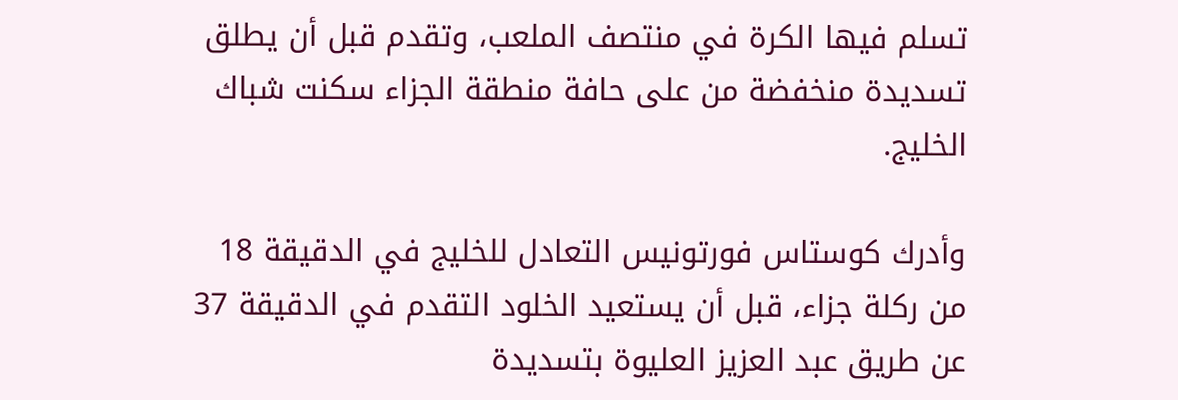تسلم فيها الكرة في منتصف الملعب، وتقدم قبل أن يطلق تسديدة منخفضة من على حافة منطقة الجزاء سكنت شباك الخليج.

وأدرك كوستاس فورتونيس التعادل للخليج في الدقيقة 18 من ركلة جزاء، قبل أن يستعيد الخلود التقدم في الدقيقة 37 عن طريق عبد العزيز العليوة بتسديدة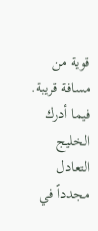قوية من مسافة قريبة. فيما أدرك الخليج التعادل مجدداً في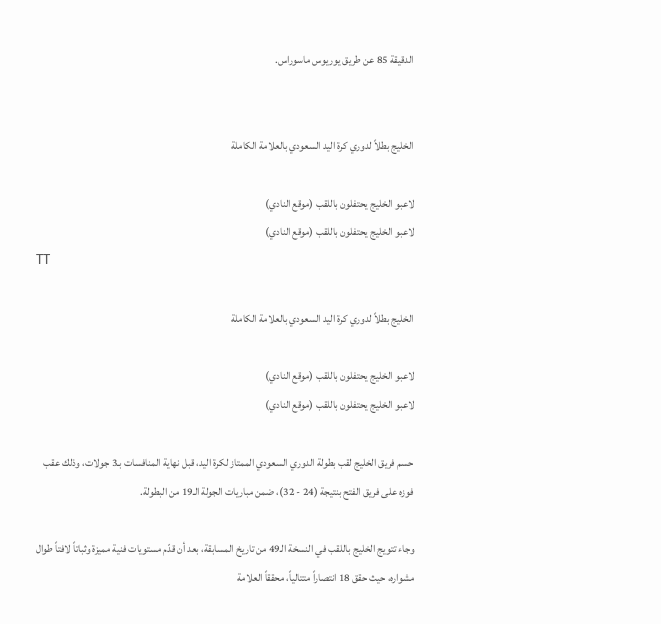الدقيقة 85 عن طريق يوريوس ماسوراس.


الخليج بطلاً لدوري كرة اليد السعودي بالعلامة الكاملة

لاعبو الخليج يحتفلون باللقب (موقع النادي)
لاعبو الخليج يحتفلون باللقب (موقع النادي)
TT

الخليج بطلاً لدوري كرة اليد السعودي بالعلامة الكاملة

لاعبو الخليج يحتفلون باللقب (موقع النادي)
لاعبو الخليج يحتفلون باللقب (موقع النادي)

حسم فريق الخليج لقب بطولة الدوري السعودي الممتاز لكرة اليد، قبل نهاية المنافسات بـ3 جولات، وذلك عقب فوزه على فريق الفتح بنتيجة (24 - 32)، ضمن مباريات الجولة الـ19 من البطولة.

وجاء تتويج الخليج باللقب في النسخة الـ49 من تاريخ المسابقة، بعد أن قدّم مستويات فنية مميزة وثباتاً لافتاً طوال مشواره، حيث حقق 18 انتصاراً متتالياً، محققاً العلامة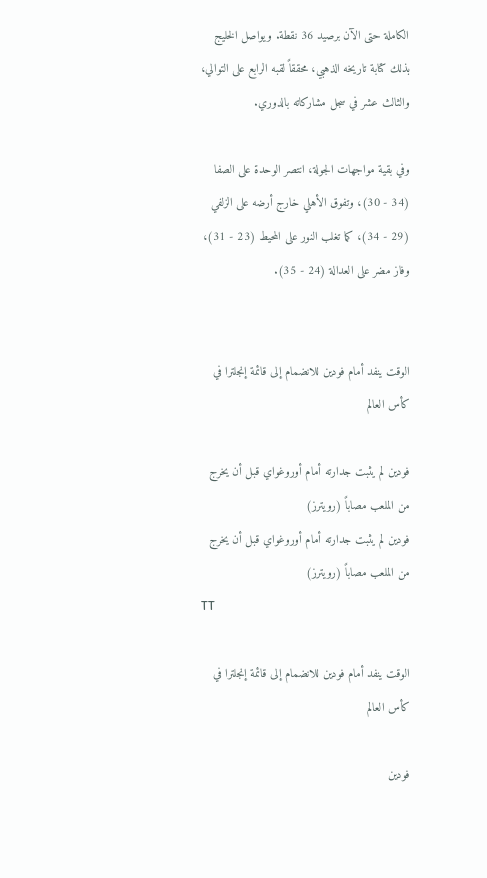الكاملة حتى الآن برصيد 36 نقطة. ويواصل الخليج بذلك كتابة تاريخه الذهبي، محققاً لقبه الرابع على التوالي، والثالث عشر في سجل مشاركاته بالدوري.

وفي بقية مواجهات الجولة، انتصر الوحدة على الصفا (34 - 30)، وتفوق الأهلي خارج أرضه على الزلفي (29 - 34)، كما تغلب النور على المحيط (23 - 31)، وفاز مضر على العدالة (24 - 35).


الوقت ينفد أمام فودين للانضمام إلى قائمة إنجلترا في كأس العالم

فودين لم يثبت جدارته أمام أوروغواي قبل أن يخرج من الملعب مصاباً (رويترز)
فودين لم يثبت جدارته أمام أوروغواي قبل أن يخرج من الملعب مصاباً (رويترز)
TT

الوقت ينفد أمام فودين للانضمام إلى قائمة إنجلترا في كأس العالم

فودين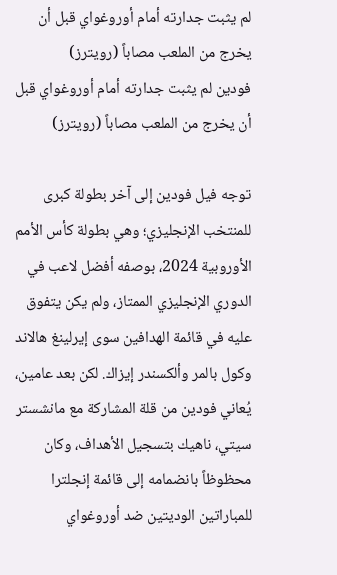لم يثبت جدارته أمام أوروغواي قبل أن يخرج من الملعب مصاباً (رويترز)
فودين لم يثبت جدارته أمام أوروغواي قبل أن يخرج من الملعب مصاباً (رويترز)

توجه فيل فودين إلى آخر بطولة كبرى للمنتخب الإنجليزي؛ وهي بطولة كأس الأمم الأوروبية 2024، بوصفه أفضل لاعب في الدوري الإنجليزي الممتاز، ولم يكن يتفوق عليه في قائمة الهدافين سوى إيرلينغ هالاند وكول بالمر وألكسندر إيزاك. لكن بعد عامين، يُعاني فودين من قلة المشاركة مع مانشستر سيتي، ناهيك بتسجيل الأهداف، وكان محظوظاً بانضمامه إلى قائمة إنجلترا للمباراتين الوديتين ضد أوروغواي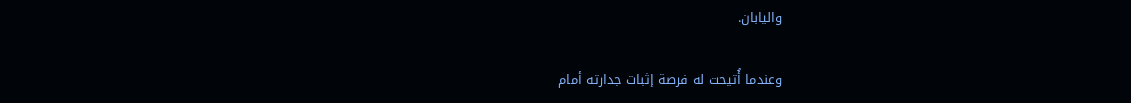واليابان.

وعندما أُتيحت له فرصة إثبات جدارته أمام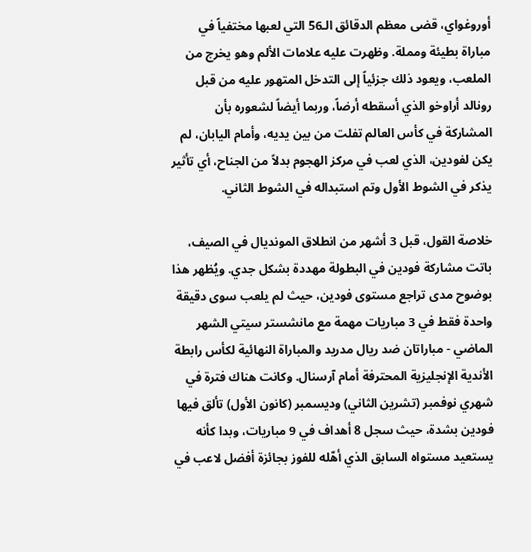أوروغواي، قضى معظم الدقائق الـ56 التي لعبها مختفياً في مباراة بطيئة ومملة. وظهرت عليه علامات الألم وهو يخرج من الملعب، ويعود ذلك جزئياً إلى التدخل المتهور عليه من قبل رونالد أراوخو الذي أسقطه أرضاً، وربما أيضاً لشعوره بأن المشاركة في كأس العالم تفلت من بين يديه، وأمام اليابان، لم يكن لفودين، الذي ‌لعب في مركز الهجوم بدلاً من الجناح، أي تأثير يذكر في الشوط الأول وتم استبداله في الشوط الثاني.

خلاصة القول، قبل 3 أشهر من انطلاق المونديال في الصيف، باتت مشاركة فودين في البطولة مهددة بشكل جدي. ويُظهر هذا بوضوح مدى تراجع مستوى فودين، حيث لم يلعب سوى دقيقة واحدة فقط في 3 مباريات مهمة مع مانشستر سيتي الشهر الماضي - مباراتان ضد ريال مدريد والمباراة النهائية لكأس رابطة الأندية الإنجليزية المحترفة أمام آرسنال. وكانت هناك فترة في شهري نوفمبر (تشرين الثاني) وديسمبر (كانون الأول) تألق فيها فودين بشدة، حيث سجل 8 أهداف في 9 مباريات، وبدا كأنه يستعيد مستواه السابق الذي أهّله للفوز بجائزة أفضل لاعب في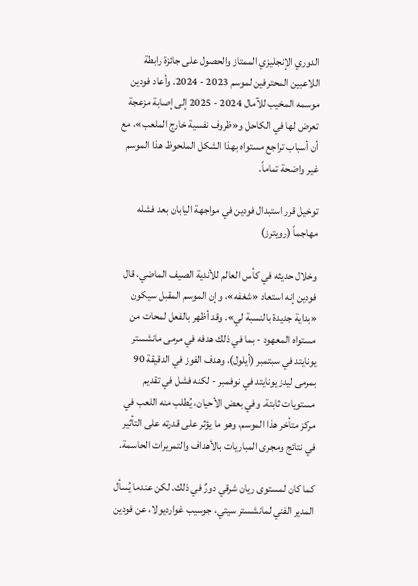الدوري الإنجليزي الممتاز والحصول على جائزة رابطة اللاعبين المحترفين لموسم 2023 - 2024. وأعاد فودين موسمه المخيب للآمال 2024 - 2025 إلى إصابة مزعجة تعرض لها في الكاحل و«ظروف نفسية خارج الملعب»، مع أن أسباب تراجع مستواه بهذا الشكل الملحوظ هذا الموسم غير واضحة تماماً.

توخيل قرر استبدال فودين في مواجهة اليابان بعد فشله مهاجماً (رويترز)

وخلال حديثه في كأس العالم للأندية الصيف الماضي، قال فودين إنه استعاد «شغفه»، وإن الموسم المقبل سيكون «بداية جديدة بالنسبة لي». وقد أظهر بالفعل لمحات من مستواه المعهود - بما في ذلك هدفه في مرمى مانشستر يونايتد في سبتمبر (أيلول)، وهدف الفوز في الدقيقة 90 بمرمى ليدز يونايتد في نوفمبر - لكنه فشل في تقديم مستويات ثابتة. وفي بعض الأحيان، يُطلب منه اللعب في مركز متأخر هذا الموسم، وهو ما يؤثر على قدرته على التأثير في نتائج ومجرى المباريات بالأهداف والتمريرات الحاسمة.

كما كان لمستوى ريان شرقي دورٌ في ذلك. لكن عندما يُسأل المدير الفني لمانشستر سيتي، جوسيب غوارديولا، عن فودين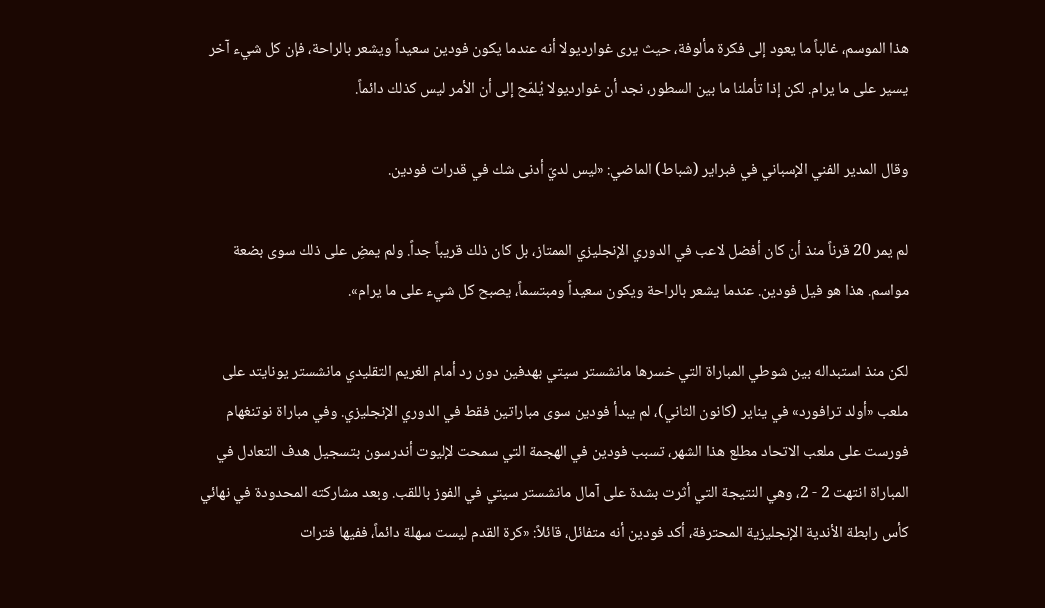هذا الموسم، غالباً ما يعود إلى فكرة مألوفة، حيث يرى غوارديولا أنه عندما يكون فودين سعيداً ويشعر بالراحة، فإن كل شيء آخر يسير على ما يرام. لكن إذا تأملنا ما بين السطور، نجد أن غوارديولا يُلمّح إلى أن الأمر ليس كذلك دائماً.

وقال المدير الفني الإسباني في فبراير (شباط) الماضي: «ليس لديّ أدنى شك في قدرات فودين.

لم يمر 20 قرناً منذ أن كان أفضل لاعب في الدوري الإنجليزي الممتاز، بل كان ذلك قريباً جداً. ولم يمضِ على ذلك سوى بضعة مواسم. هذا هو فيل فودين. عندما يشعر بالراحة ويكون سعيداً ومبتسماً، يصبح كل شيء على ما يرام».

لكن منذ استبداله بين شوطي المباراة التي خسرها مانشستر سيتي بهدفين دون رد أمام الغريم التقليدي مانشستر يونايتد على ملعب «أولد ترافورد» في يناير (كانون الثاني)، لم يبدأ فودين سوى مباراتين فقط في الدوري الإنجليزي. وفي مباراة نوتنغهام فورست على ملعب الاتحاد مطلع هذا الشهر، تسبب فودين في الهجمة التي سمحت لإليوت أندرسون بتسجيل هدف التعادل في المباراة انتهت 2 - 2، وهي النتيجة التي أثرت بشدة على آمال مانشستر سيتي في الفوز باللقب. وبعد مشاركته المحدودة في نهائي كأس رابطة الأندية الإنجليزية المحترفة، أكد فودين أنه متفائل، قائلاً: «كرة القدم ليست سهلة دائماً، ففيها فترات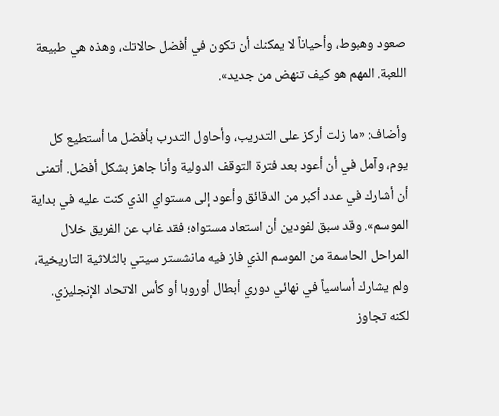صعود وهبوط، وأحياناً لا يمكنك أن تكون في أفضل حالاتك، وهذه هي طبيعة اللعبة. المهم هو كيف تنهض من جديد».

وأضاف: «ما زلت أركز على التدريب، وأحاول التدرب بأفضل ما أستطيع كل يوم، وآمل في أن أعود بعد فترة التوقف الدولية وأنا جاهز بشكل أفضل. أتمنى أن أشارك في عدد أكبر من الدقائق وأعود إلى مستواي الذي كنت عليه في بداية الموسم». وقد سبق لفودين أن استعاد مستواه؛ فقد غاب عن الفريق خلال المراحل الحاسمة من الموسم الذي فاز فيه مانشستر سيتي بالثلاثية التاريخية، ولم يشارك أساسياً في نهائي دوري أبطال أوروبا أو كأس الاتحاد الإنجليزي. لكنه تجاوز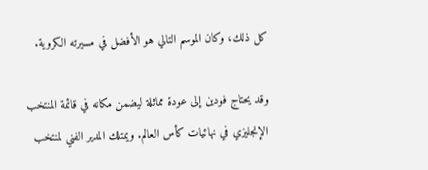كل ذلك، وكان الموسم التالي هو الأفضل في مسيرته الكروية.

وقد يحتاج فودين إلى عودة مماثلة ليضمن مكانه في قائمة المنتخب الإنجليزي في نهائيات كأس العالم. ويمتلك المدير الفني لمنتخب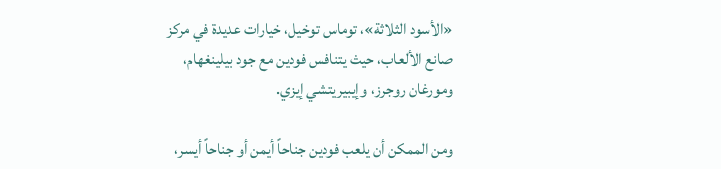«الأسود الثلاثة»، توماس توخيل، خيارات عديدة في مركز صانع الألعاب، حيث يتنافس فودين مع جود بيلينغهام، ومورغان روجرز، وإيبيريتشي إيزي.

ومن الممكن أن يلعب فودين جناحاً أيمن أو جناحاً أيسر،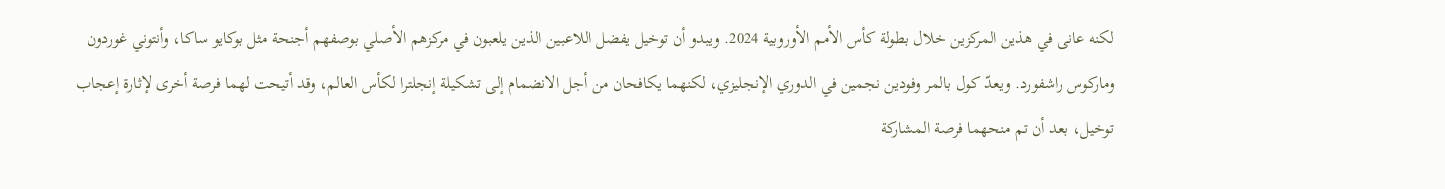لكنه عانى في هذين المركزين خلال بطولة كأس الأمم الأوروبية 2024. ويبدو أن توخيل يفضل اللاعبين الذين يلعبون في مركزهم الأصلي بوصفهم أجنحة مثل بوكايو ساكا، وأنتوني غوردون وماركوس راشفورد. ويعدّ كول بالمر وفودين نجمين في الدوري الإنجليزي، لكنهما يكافحان من أجل الانضمام إلى تشكيلة إنجلترا لكأس العالم، وقد أتيحت لهما فرصة أخرى لإثارة إعجاب توخيل، بعد أن تم منحهما فرصة المشاركة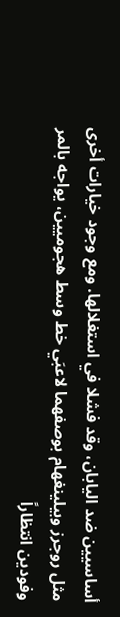أساسيين ضد اليابان، وقد فشلا في استغلالها. ومع وجود خيارات أخرى مثل روجرز وبيلينغهام بوصفهما لاعبَي خط وسط هجوميين، يواجه بالمر وفودين انتظاراً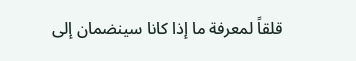قلقاً لمعرفة ما إذا كانا سينضمان إلى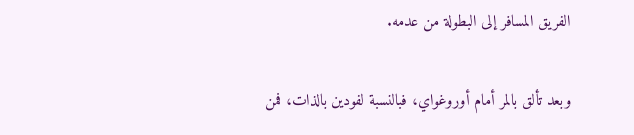الفريق المسافر إلى البطولة من عدمه.

وبعد تألق بالمر أمام أوروغواي، فبالنسبة لفودين بالذات، فمن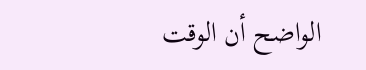الواضح أن الوقت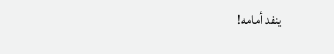ينفد أمامه!